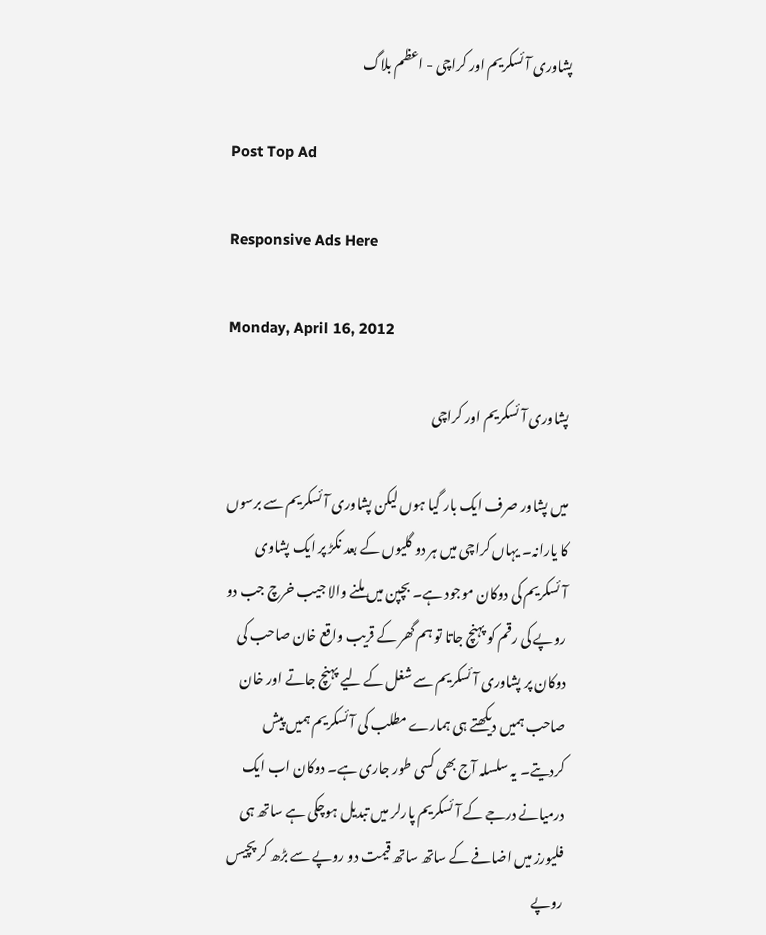پشاوری آئسکریم اور کراچی - اعظم بلاگ

Post Top Ad

Responsive Ads Here

Monday, April 16, 2012

پشاوری آئسکریم اور کراچی

میں پشاور صرف ایک بار گیا ہوں لیکن پشاوری آئسکریم سے برسوں کا یارانہ۔ یہاں کراچی میں ہر دو گلیوں کے بعد نکڑ پر ایک پشاوی آئسکریم کی دوکان موجود ہے۔ بچپن میں ملنے والا جیب خرچ جب دو روپے کی رقم کو پہنچ جاتا تو ہم گھر کے قریب واقع خان صاحب کی دوکان پر پشاوری آئسکریم سے شغل کے لیے پہنچ جاتے اور خان صاحب ہمیں دیکھتے ہی ہمارے مطلب کی آئسکریم ہمیں پیش کردیتے۔ یہ سلسلہ آج بھی کسی طور جاری ہے۔ دوکان اب ایک درمیانے درجے کے آئسکریم پارلر میں تبدیل ہوچکی ہے ساتھ ہی فلیورز میں اضافے کے ساتھ ساتھ قیمت دو روپے سے بڑھ کر پچیس روپے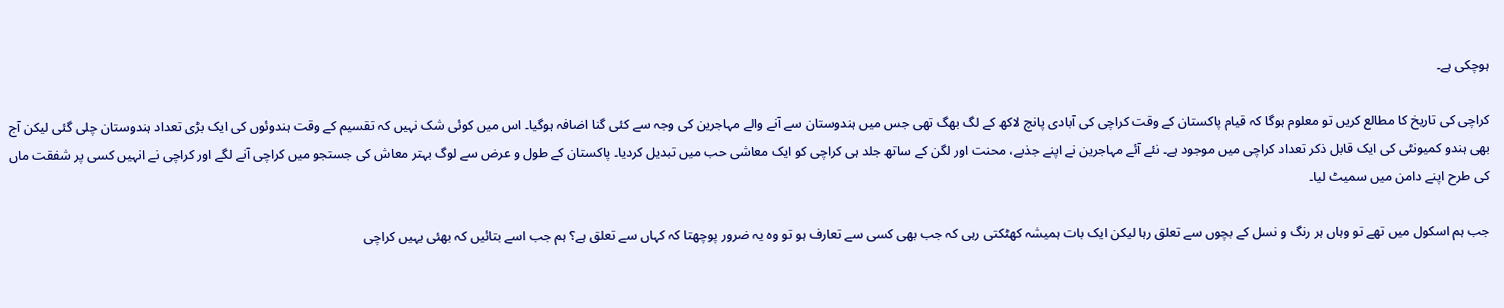ہوچکی ہے۔

کراچی کی تاریخ کا مطالع کریں تو معلوم ہوگا کہ قیام پاکستان کے وقت کراچی کی آبادی پانچ لاکھ کے لگ بھگ تھی جس میں ہندوستان سے آنے والے مہاجرین کی وجہ سے کئی گنا اضافہ ہوگیا۔ اس میں کوئی شک نہیں کہ تقسیم کے وقت ہندوئوں کی ایک بڑی تعداد ہندوستان چلی گئی لیکن آج بھی ہندو کمیونٹی کی ایک قابل ذکر تعداد کراچی میں موجود ہے۔ نئے آئے مہاجرین نے اپنے جذبے، محنت اور لگن کے ساتھ جلد ہی کراچی کو ایک معاشی حب میں تبدیل کردیا۔ پاکستان کے طول و عرض سے لوگ بہتر معاش کی جستجو میں کراچی آنے لگے اور کراچی نے انہیں کسی پر شفقت ماں کی طرح اپنے دامن میں سمیٹ لیا۔

جب ہم اسکول میں تھے تو وہاں ہر رنگ و نسل کے بچوں سے تعلق رہا لیکن ایک بات ہمیشہ کھٹکتی رہی کہ جب بھی کسی سے تعارف ہو تو وہ یہ ضرور پوچھتا کہ کہاں سے تعلق ہے؟ ہم جب اسے بتائیں کہ بھئی یہیں کراچی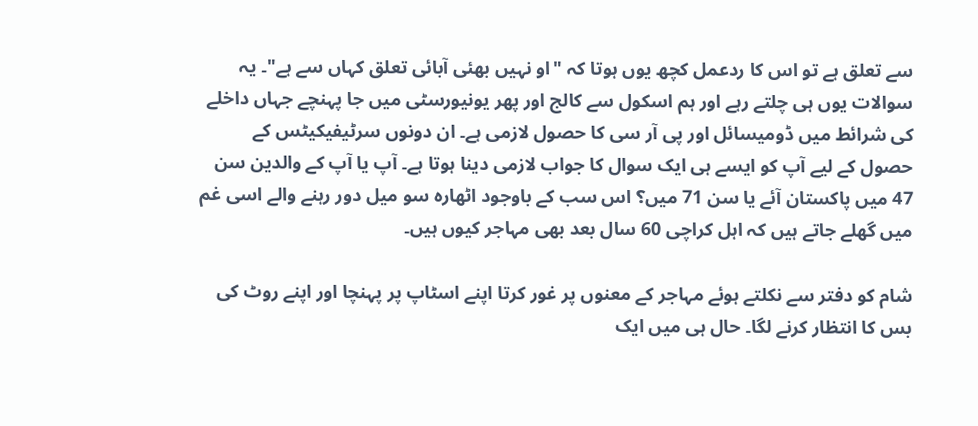سے تعلق ہے تو اس کا ردعمل کچھ یوں ہوتا کہ "او نہیں بھئی آبائی تعلق کہاں سے ہے"۔ یہ سوالات یوں ہی چلتے رہے اور ہم اسکول سے کالج اور پھر یونیورسٹی میں جا پہنچے جہاں داخلے کی شرائط میں ڈومیسائل اور پی آر سی کا حصول لازمی ہے۔ ان دونوں سرٹیفیکیٹس کے حصول کے لیے آپ کو ایسے ہی ایک سوال کا جواب لازمی دینا ہوتا ہے۔ آپ یا آپ کے والدین سن 47 میں پاکستان آئے یا سن 71 میں؟ اس سب کے باوجود اٹھارہ سو میل دور رہنے والے اسی غم میں گھلے جاتے ہیں کہ اہل کراچی 60 سال بعد بھی مہاجر کیوں ہیں۔

شام کو دفتر سے نکلتے ہوئے مہاجر کے معنوں پر غور کرتا اپنے اسٹاپ پر پہنچا اور اپنے روٹ کی بس کا انتظار کرنے لگا۔ حال ہی میں ایک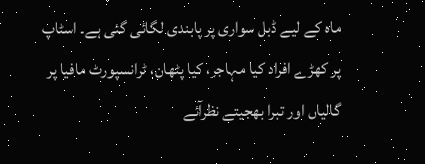ماہ کے لیے ڈبل سواری پر پابندی لگائی گئی ہے۔ اسٹاپ پر کھڑے افراد کیا مہاجر، کیا پٹھان، ٹرانسپورٹ مافیا پر گالیاں اور تبرا بھجیتے نظرآئے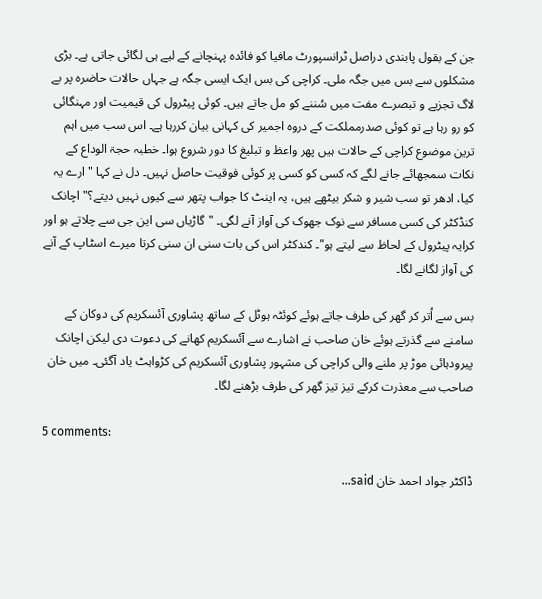جن کے بقول پابندی دراصل ٹرانسپورٹ مافیا کو فائدہ پہنچانے کے لیے ہی لگائی جاتی ہے۔ بڑی مشکلوں سے بس میں جگہ ملی۔ کراچی کی بس ایک ایسی جگہ ہے جہاں حالات حاضرہ پر بے لاگ تجزیے و تبصرے مفت میں سُننے کو مل جاتے ہیں۔ کوئی پیٹرول کی قیمیت اور مہنگائی کو رو رہا ہے تو کوئی صدرمملکت کے دروہ اجمیر کی کہانی بیان کررہا ہے۔ اس سب میں اہم ترین موضوع کراچی کے حالات ہیں پھر واعظ و تبلیغ کا دور شروع ہوا۔ خطبہ حجۃ الوداع کے نکات سمجھائے جانے لگے کہ کسی کو کسی پر کوئی فوقیت حاصل نہیں۔ دل نے کہا "ارے یہ کیا، ادھر تو سب شیر و شکر بیٹھے ہیں، یہ اینٹ کا جواب پتھر سے کیوں نہیں دیتے؟" اچانک کنڈکٹر کی کسی مسافر سے نوک جھوک کی آواز آنے لگی۔ "گاڑیاں سی این جی سے چلاتے ہو اور کرایہ پیٹرول کے لحاظ سے لیتے ہو"۔ کندکٹر اس کی بات سنی ان سنی کرتا میرے اسٹاپ کے آنے کی آواز لگانے لگا۔

بس سے اُتر کر گھر کی طرف جاتے ہوئے کوئٹہ ہوٹل کے ساتھ پشاوری آئسکریم کی دوکان کے سامنے سے گذرتے ہوئے خان صاحب نے اشارے سے آئسکریم کھانے کی دعوت دی لیکن اچانک پیرودہائی موڑ پر ملنے والی کراچی کی مشہور پشاوری آئسکریم کی کڑواہٹ یاد آگئی۔ میں خان صاحب سے معذرت کرکے تیز تیز گھر کی طرف بڑھنے لگا۔

5 comments:

ڈاکٹر جواد احمد خان said...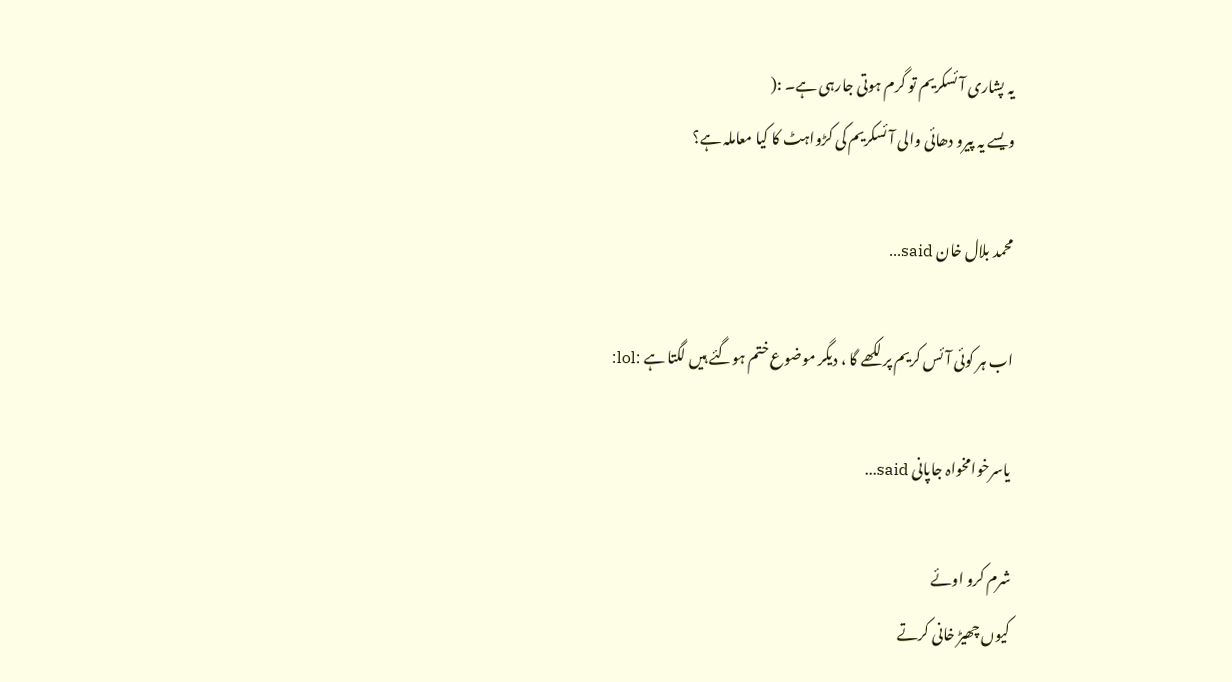یہ پشاری آئسکریم تو گرم ہوتی جارہی ہے۔ :(
ویسے یہ پیرو دھائی والی آئسکریم کی کڑواہٹ کا کیا معاملہ ہے؟

محمد بلال خان said...

اب ہر کوئی آئس کریم پر لکھے گا ، دیگر موضوع ختم ہوگئے ہیں لگتا ہے :lol:

یاسرخوامخواہ جاپانی said...

شرم کرو اوئے
کیوں چھیڑ خانی کرتے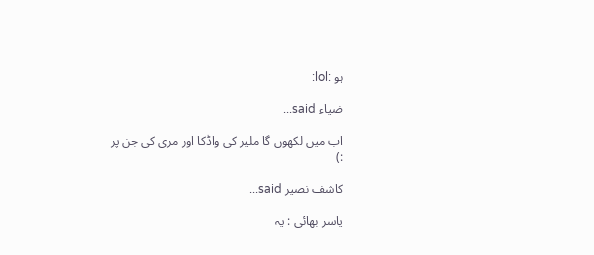ہو :lol:

ضیاء said...

اب میں لکھوں گا ملیر کی واڈکا اور مری کی جن پر :)

کاشف نصیر said...

یاسر بھائی : یہ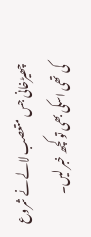چھیڑخانی جس متعصب لالے نے شروع کی تھی اسکی بھی تو کچھ خبر لیں۔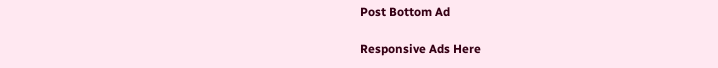Post Bottom Ad

Responsive Ads Here